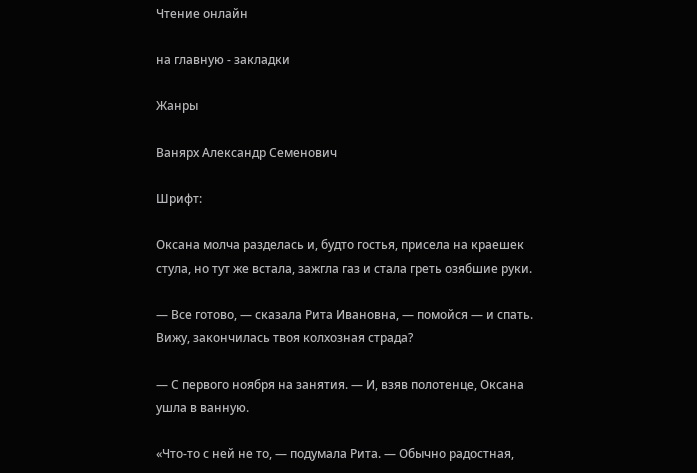Чтение онлайн

на главную - закладки

Жанры

Ванярх Александр Семенович

Шрифт:

Оксана молча разделась и, будто гостья, присела на краешек стула, но тут же встала, зажгла газ и стала греть озябшие руки.

— Все готово, — сказала Рита Ивановна, — помойся — и спать. Вижу, закончилась твоя колхозная страда?

— С первого ноября на занятия. — И, взяв полотенце, Оксана ушла в ванную.

«Что-то с ней не то, — подумала Рита. — Обычно радостная,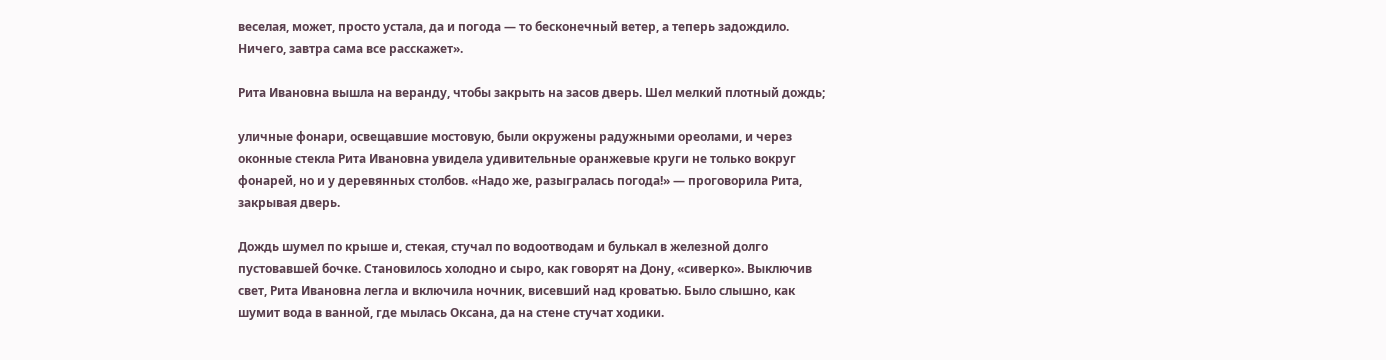веселая, может, просто устала, да и погода — то бесконечный ветер, а теперь задождило. Ничего, завтра сама все расскажет».

Рита Ивановна вышла на веранду, чтобы закрыть на засов дверь. Шел мелкий плотный дождь;

уличные фонари, освещавшие мостовую, были окружены радужными ореолами, и через оконные стекла Рита Ивановна увидела удивительные оранжевые круги не только вокруг фонарей, но и у деревянных столбов. «Надо же, разыгралась погода!» — проговорила Рита, закрывая дверь.

Дождь шумел по крыше и, стекая, стучал по водоотводам и булькал в железной долго пустовавшей бочке. Становилось холодно и сыро, как говорят на Дону, «сиверко». Выключив свет, Рита Ивановна легла и включила ночник, висевший над кроватью. Было слышно, как шумит вода в ванной, где мылась Оксана, да на стене стучат ходики.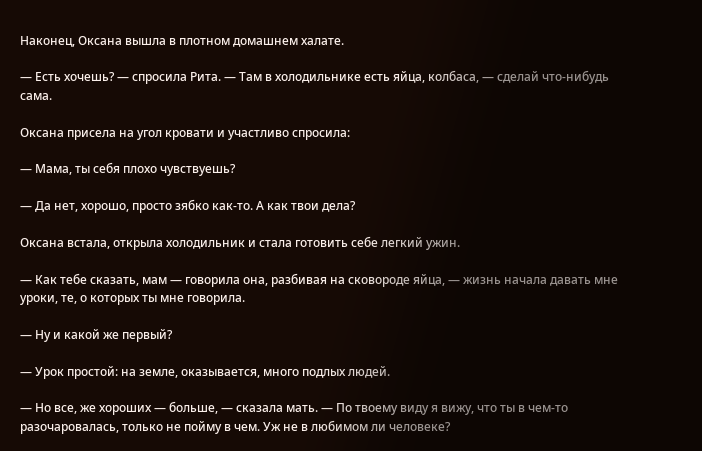Наконец, Оксана вышла в плотном домашнем халате.

— Есть хочешь? — спросила Рита. — Там в холодильнике есть яйца, колбаса, — сделай что-нибудь сама.

Оксана присела на угол кровати и участливо спросила:

— Мама, ты себя плохо чувствуешь?

— Да нет, хорошо, просто зябко как-то. А как твои дела?

Оксана встала, открыла холодильник и стала готовить себе легкий ужин.

— Как тебе сказать, мам — говорила она, разбивая на сковороде яйца, — жизнь начала давать мне уроки, те, о которых ты мне говорила.

— Ну и какой же первый?

— Урок простой: на земле, оказывается, много подлых людей.

— Но все, же хороших — больше, — сказала мать. — По твоему виду я вижу, что ты в чем-то разочаровалась, только не пойму в чем. Уж не в любимом ли человеке?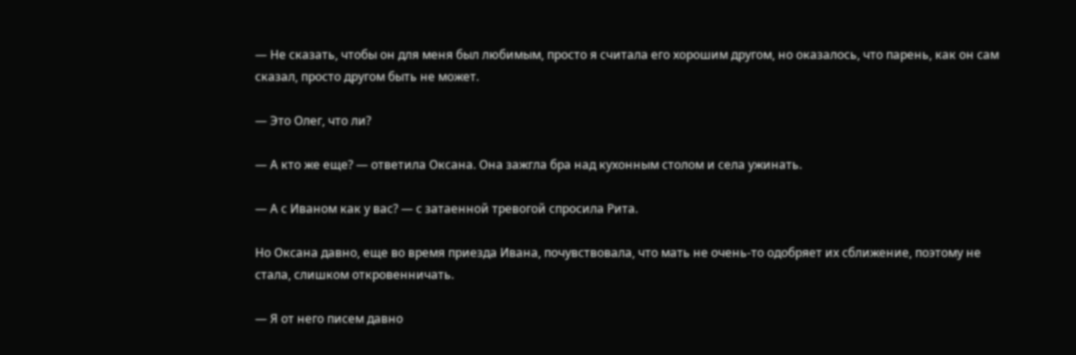— Не сказать, чтобы он для меня был любимым, просто я считала его хорошим другом, но оказалось, что парень, как он сам сказал, просто другом быть не может.

— Это Олег, что ли?

— А кто же еще? — ответила Оксана. Она зажгла бра над кухонным столом и села ужинать.

— А с Иваном как у вас? — с затаенной тревогой спросила Рита.

Но Оксана давно, еще во время приезда Ивана, почувствовала, что мать не очень-то одобряет их сближение, поэтому не стала, слишком откровенничать.

— Я от него писем давно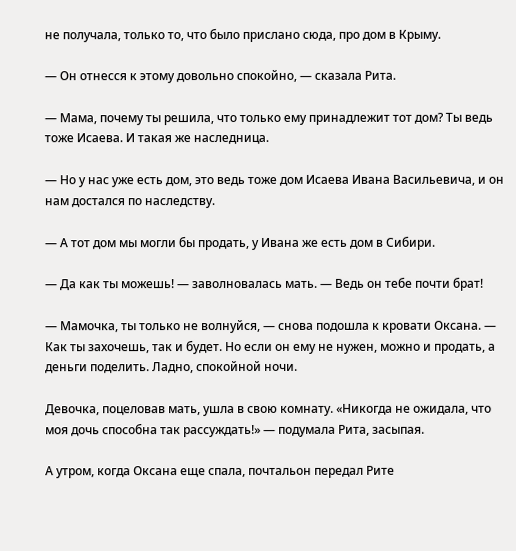не получала, только то, что было прислано сюда, про дом в Крыму.

— Он отнесся к этому довольно спокойно, — сказала Рита.

— Мама, почему ты решила, что только ему принадлежит тот дом? Ты ведь тоже Исаева. И такая же наследница.

— Но у нас уже есть дом, это ведь тоже дом Исаева Ивана Васильевича, и он нам достался по наследству.

— А тот дом мы могли бы продать, у Ивана же есть дом в Сибири.

— Да как ты можешь! — заволновалась мать. — Ведь он тебе почти брат!

— Мамочка, ты только не волнуйся, — снова подошла к кровати Оксана. — Как ты захочешь, так и будет. Но если он ему не нужен, можно и продать, а деньги поделить. Ладно, спокойной ночи.

Девочка, поцеловав мать, ушла в свою комнату. «Никогда не ожидала, что моя дочь способна так рассуждать!» — подумала Рита, засыпая.

А утром, когда Оксана еще спала, почтальон передал Рите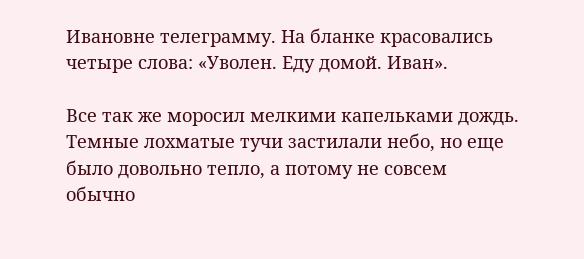Ивановне телеграмму. На бланке красовались четыре слова: «Уволен. Еду домой. Иван».

Все так же моросил мелкими капельками дождь. Темные лохматые тучи застилали небо, но еще было довольно тепло, а потому не совсем обычно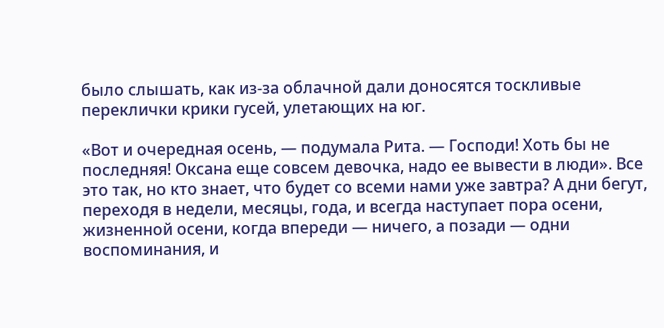было слышать, как из-за облачной дали доносятся тоскливые переклички крики гусей, улетающих на юг.

«Вот и очередная осень, — подумала Рита. — Господи! Хоть бы не последняя! Оксана еще совсем девочка, надо ее вывести в люди». Все это так, но кто знает, что будет со всеми нами уже завтра? А дни бегут, переходя в недели, месяцы, года, и всегда наступает пора осени, жизненной осени, когда впереди — ничего, а позади — одни воспоминания, и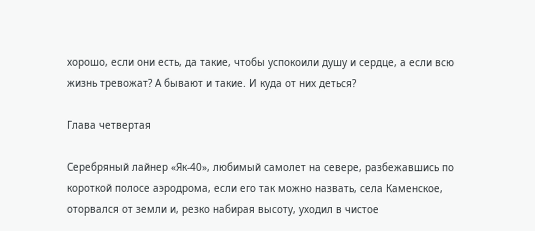хорошо, если они есть, да такие, чтобы успокоили душу и сердце, а если всю жизнь тревожат? А бывают и такие. И куда от них деться?

Глава четвертая

Серебряный лайнер «Як-40», любимый самолет на севере, разбежавшись по короткой полосе аэродрома, если его так можно назвать, села Каменское, оторвался от земли и, резко набирая высоту, уходил в чистое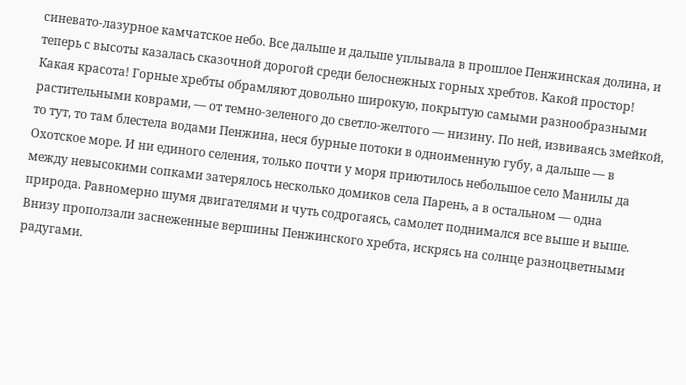синевато-лазурное камчатское небо. Все дальше и дальше уплывала в прошлое Пенжинская долина, и теперь с высоты казалась сказочной дорогой среди белоснежных горных хребтов. Какой простор! Какая красота! Горные хребты обрамляют довольно широкую, покрытую самыми разнообразными растительными коврами, — от темно-зеленого до светло-желтого — низину. По ней, извиваясь змейкой, то тут, то там блестела водами Пенжина, неся бурные потоки в одноименную губу, а дальше — в Охотское море. И ни единого селения, только почти у моря приютилось небольшое село Манилы да между невысокими сопками затерялось несколько домиков села Парень, а в остальном — одна природа. Равномерно шумя двигателями и чуть содрогаясь, самолет поднимался все выше и выше. Внизу проползали заснеженные вершины Пенжинского хребта, искрясь на солнце разноцветными радугами.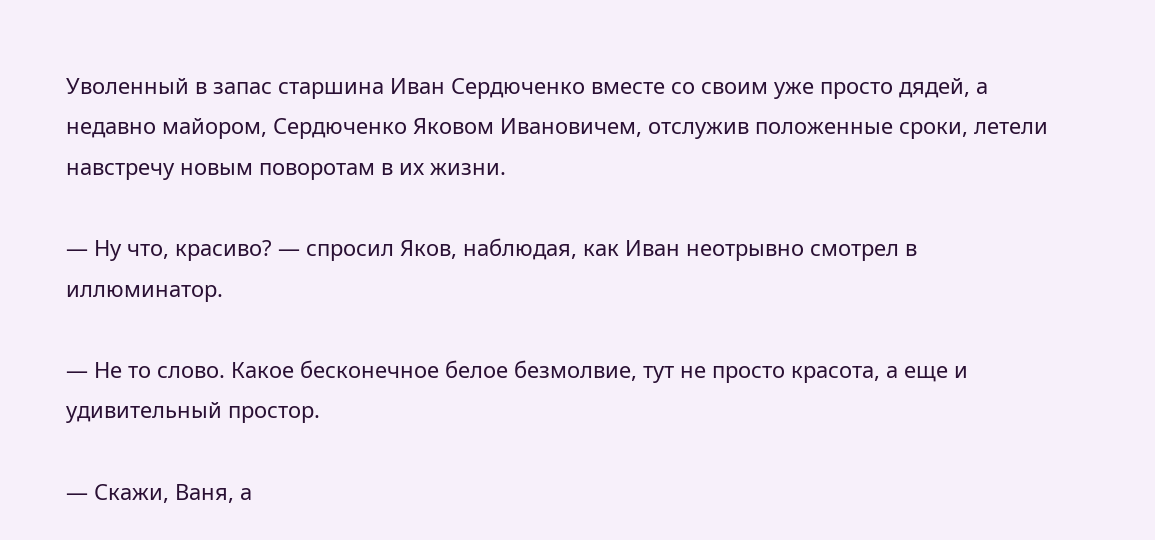Уволенный в запас старшина Иван Сердюченко вместе со своим уже просто дядей, а недавно майором, Сердюченко Яковом Ивановичем, отслужив положенные сроки, летели навстречу новым поворотам в их жизни.

— Ну что, красиво? — спросил Яков, наблюдая, как Иван неотрывно смотрел в иллюминатор.

— Не то слово. Какое бесконечное белое безмолвие, тут не просто красота, а еще и удивительный простор.

— Скажи, Ваня, а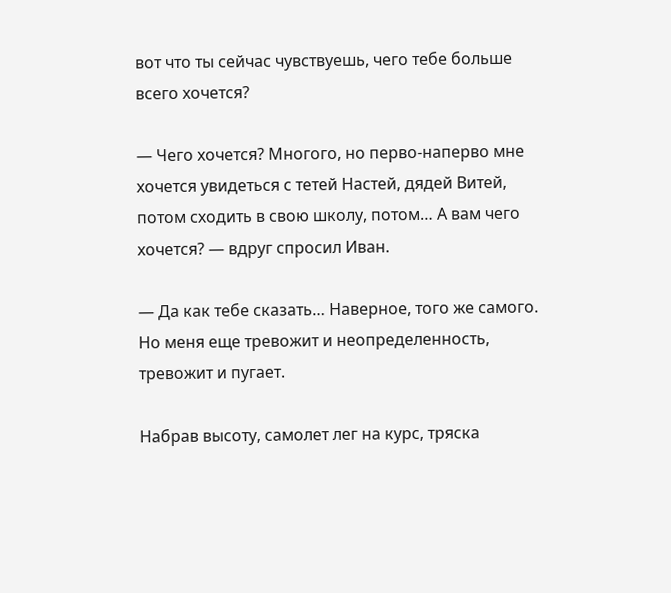вот что ты сейчас чувствуешь, чего тебе больше всего хочется?

— Чего хочется? Многого, но перво-наперво мне хочется увидеться с тетей Настей, дядей Витей, потом сходить в свою школу, потом… А вам чего хочется? — вдруг спросил Иван.

— Да как тебе сказать… Наверное, того же самого. Но меня еще тревожит и неопределенность, тревожит и пугает.

Набрав высоту, самолет лег на курс, тряска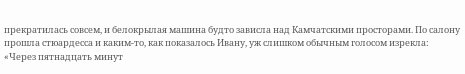прекратилась совсем, и белокрылая машина будто зависла над Камчатскими просторами. По салону прошла стюардесса и каким-то, как показалось Ивану, уж слишком обычным голосом изрекла: «Через пятнадцать минут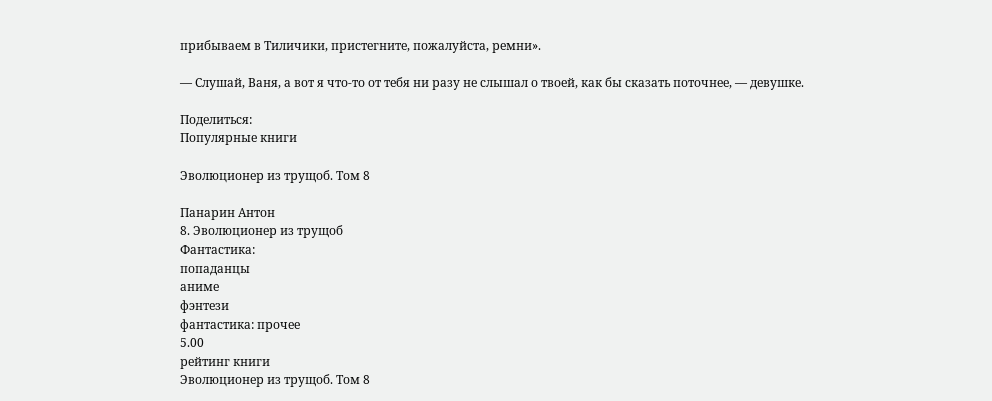прибываем в Тиличики, пристегните, пожалуйста, ремни».

— Слушай, Ваня, а вот я что-то от тебя ни разу не слышал о твоей, как бы сказать поточнее, — девушке.

Поделиться:
Популярные книги

Эволюционер из трущоб. Том 8

Панарин Антон
8. Эволюционер из трущоб
Фантастика:
попаданцы
аниме
фэнтези
фантастика: прочее
5.00
рейтинг книги
Эволюционер из трущоб. Том 8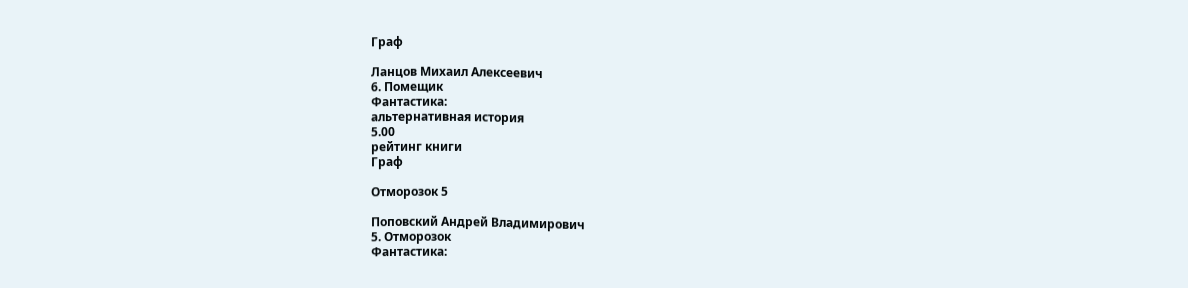Граф

Ланцов Михаил Алексеевич
6. Помещик
Фантастика:
альтернативная история
5.00
рейтинг книги
Граф

Отморозок 5

Поповский Андрей Владимирович
5. Отморозок
Фантастика: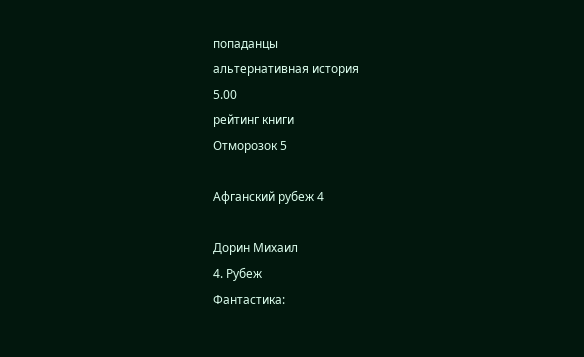попаданцы
альтернативная история
5.00
рейтинг книги
Отморозок 5

Афганский рубеж 4

Дорин Михаил
4. Рубеж
Фантастика: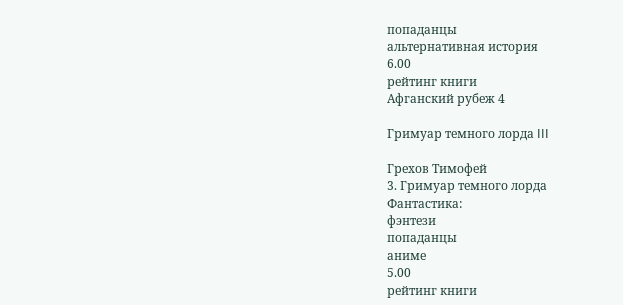попаданцы
альтернативная история
6.00
рейтинг книги
Афганский рубеж 4

Гримуар темного лорда III

Грехов Тимофей
3. Гримуар темного лорда
Фантастика:
фэнтези
попаданцы
аниме
5.00
рейтинг книги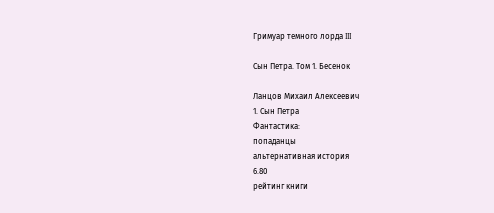Гримуар темного лорда III

Сын Петра. Том 1. Бесенок

Ланцов Михаил Алексеевич
1. Сын Петра
Фантастика:
попаданцы
альтернативная история
6.80
рейтинг книги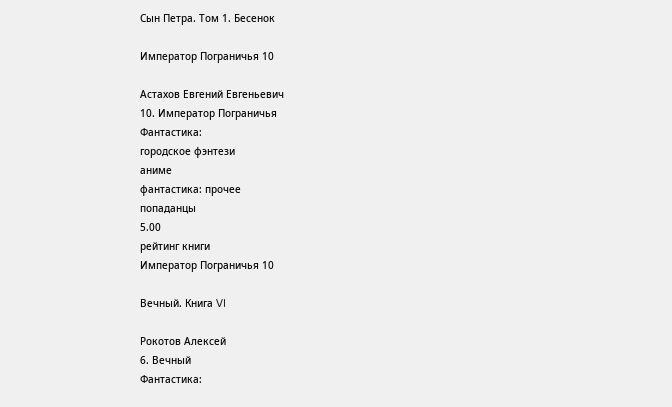Сын Петра. Том 1. Бесенок

Император Пограничья 10

Астахов Евгений Евгеньевич
10. Император Пограничья
Фантастика:
городское фэнтези
аниме
фантастика: прочее
попаданцы
5.00
рейтинг книги
Император Пограничья 10

Вечный. Книга VI

Рокотов Алексей
6. Вечный
Фантастика: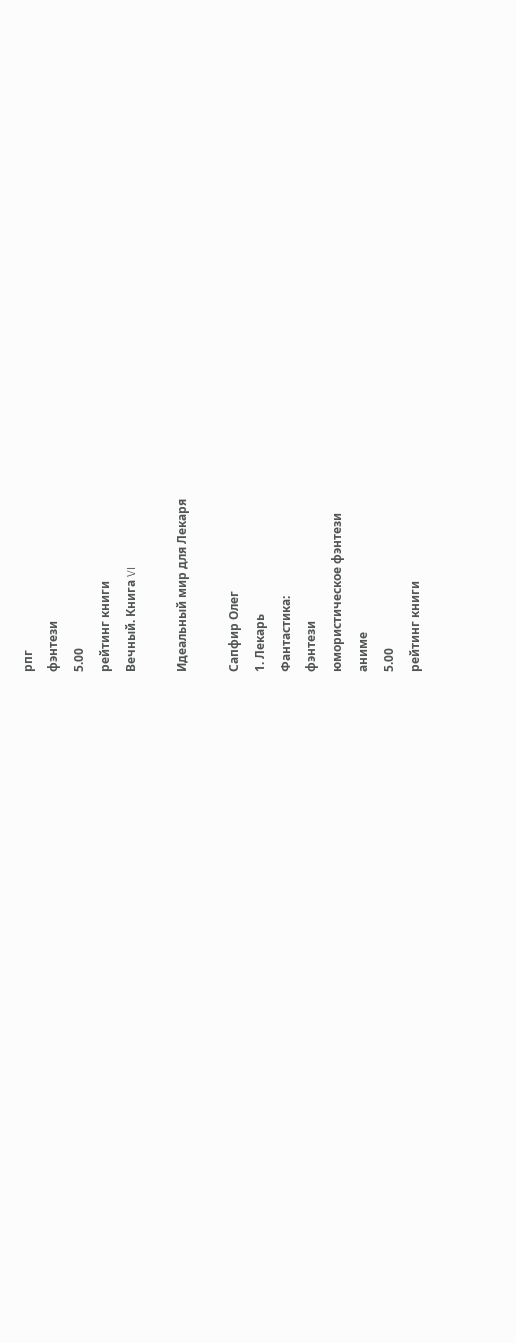рпг
фэнтези
5.00
рейтинг книги
Вечный. Книга VI

Идеальный мир для Лекаря

Сапфир Олег
1. Лекарь
Фантастика:
фэнтези
юмористическое фэнтези
аниме
5.00
рейтинг книги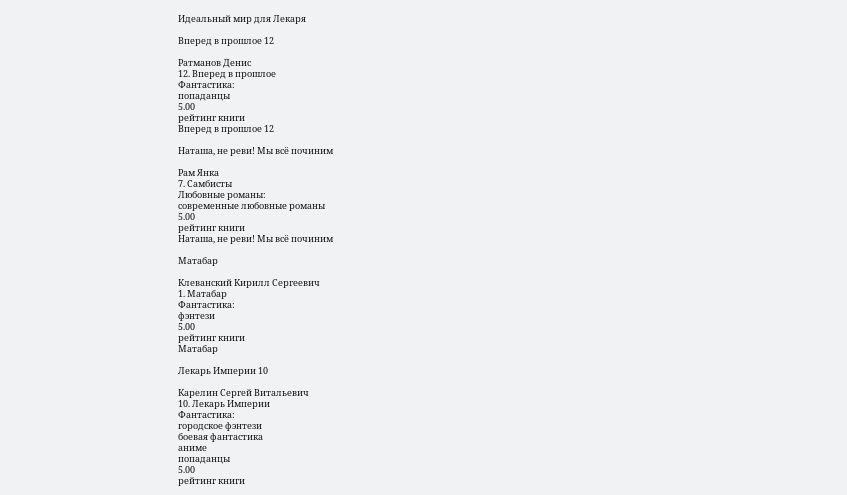Идеальный мир для Лекаря

Вперед в прошлое 12

Ратманов Денис
12. Вперед в прошлое
Фантастика:
попаданцы
5.00
рейтинг книги
Вперед в прошлое 12

Наташа, не реви! Мы всё починим

Рам Янка
7. Самбисты
Любовные романы:
современные любовные романы
5.00
рейтинг книги
Наташа, не реви! Мы всё починим

Матабар

Клеванский Кирилл Сергеевич
1. Матабар
Фантастика:
фэнтези
5.00
рейтинг книги
Матабар

Лекарь Империи 10

Карелин Сергей Витальевич
10. Лекарь Империи
Фантастика:
городское фэнтези
боевая фантастика
аниме
попаданцы
5.00
рейтинг книги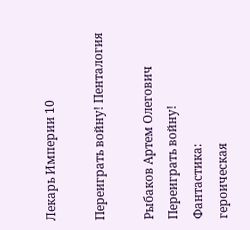Лекарь Империи 10

Переиграть войну! Пенталогия

Рыбаков Артем Олегович
Переиграть войну!
Фантастика:
героическая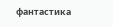фантастика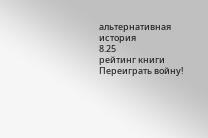альтернативная история
8.25
рейтинг книги
Переиграть войну!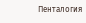Пенталогия